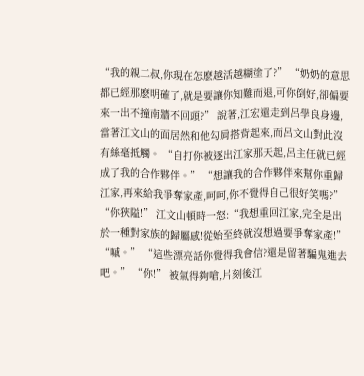“我的親二叔,你現在怎麽越活越糊塗了?” “奶奶的意思都已經那麽明確了,就是要讓你知難而退,可你倒好,卻偏要來一出不撞南牆不回頭?” 說著,江宏還走到呂學良身邊,當著江文山的面居然和他勾肩搭背起來,而呂文山對此沒有絲毫抵觸。 “自打你被逐出江家那天起,呂主任就已經成了我的合作夥伴。” “想讓我的合作夥伴來幫你重歸江家,再來給我爭奪家產,呵呵,你不覺得自己很好笑嗎?” “你狹隘!” 江文山頓時一怒:“我想重回江家,完全是出於一種對家族的歸屬感!從始至終就沒想過要爭奪家產!” “嘁。” “這些漂亮話你覺得我會信?還是留著騙鬼進去吧。” “你!” 被氣得夠嗆,片刻後江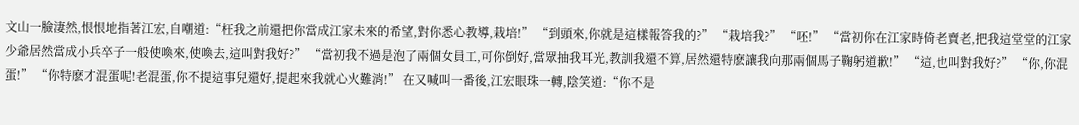文山一臉淒然,恨恨地指著江宏,自嘲道:“枉我之前還把你當成江家未來的希望,對你悉心教導,栽培!” “到頭來,你就是這樣報答我的?” “栽培我?” “呸!” “當初你在江家時倚老賣老,把我這堂堂的江家少爺居然當成小兵卒子一般使喚來,使喚去,這叫對我好?” “當初我不過是泡了兩個女員工,可你倒好,當眾抽我耳光,教訓我還不算,居然還特麽讓我向那兩個馬子鞠躬道歉!” “這,也叫對我好?” “你,你混蛋!” “你特麽才混蛋呢!老混蛋,你不提這事兒還好,提起來我就心火難消!” 在又喊叫一番後,江宏眼珠一轉,陰笑道:“你不是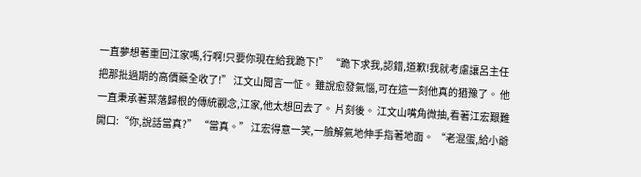一直夢想著重回江家嗎,行啊!只要你現在給我跪下!” “跪下求我,認錯,道歉!我就考慮讓呂主任把那批過期的高價藥全收了!” 江文山聞言一怔。 雖說愈發氣惱,可在這一刻他真的猶豫了。 他一直秉承著葉落歸根的傳統觀念,江家,他太想回去了。 片刻後。 江文山嘴角微抽,看著江宏艱難開口:“你,說話當真?” “當真。” 江宏得意一笑,一臉解氣地伸手指著地面。 “老混蛋,給小爺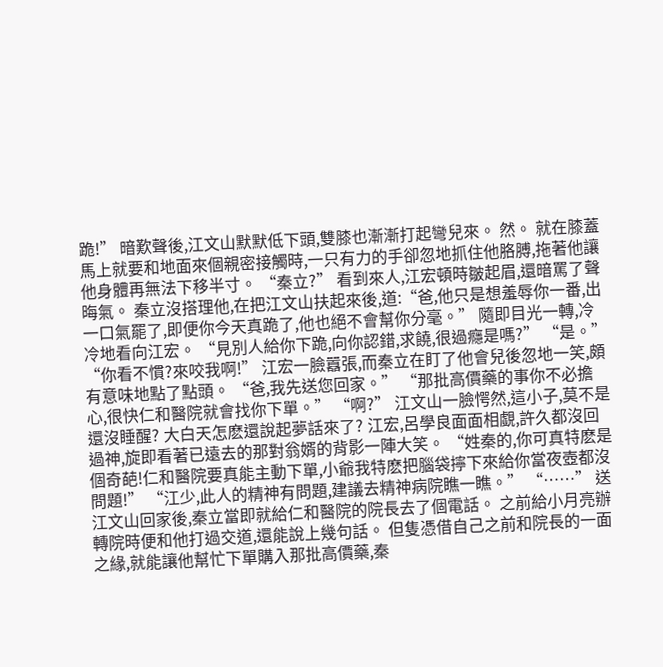跪!” 暗歎聲後,江文山默默低下頭,雙膝也漸漸打起彎兒來。 然。 就在膝蓋馬上就要和地面來個親密接觸時,一只有力的手卻忽地抓住他胳膊,拖著他讓他身體再無法下移半寸。 “秦立?” 看到來人,江宏頓時皺起眉,還暗罵了聲晦氣。 秦立沒搭理他,在把江文山扶起來後,道:“爸,他只是想羞辱你一番,出一口氣罷了,即便你今天真跪了,他也絕不會幫你分毫。” 隨即目光一轉,冷冷地看向江宏。 “見別人給你下跪,向你認錯,求饒,很過癮是嗎?” “是。” “你看不慣?來咬我啊!” 江宏一臉囂張,而秦立在盯了他會兒後忽地一笑,頗有意味地點了點頭。 “爸,我先送您回家。” “那批高價藥的事你不必擔心,很快仁和醫院就會找你下單。” “啊?” 江文山一臉愕然,這小子,莫不是還沒睡醒? 大白天怎麽還說起夢話來了? 江宏,呂學良面面相覷,許久都沒回過神,旋即看著已遠去的那對翁婿的背影一陣大笑。 “姓秦的,你可真特麽是個奇葩!仁和醫院要真能主動下單,小爺我特麽把腦袋擰下來給你當夜壺都沒問題!” “江少,此人的精神有問題,建議去精神病院瞧一瞧。” “……” 送江文山回家後,秦立當即就給仁和醫院的院長去了個電話。 之前給小月亮辦轉院時便和他打過交道,還能說上幾句話。 但隻憑借自己之前和院長的一面之緣,就能讓他幫忙下單購入那批高價藥,秦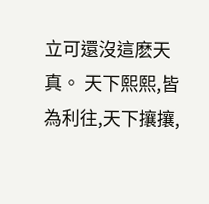立可還沒這麽天真。 天下熙熙,皆為利往,天下攘攘,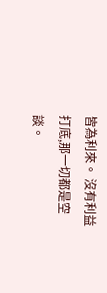皆為利來。 沒有利益打底,那一切都是空談。